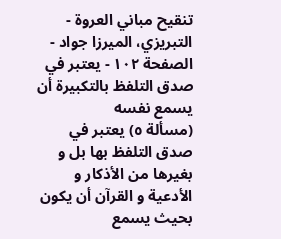تنقيح مباني العروة - التبريزي، الميرزا جواد - الصفحة ١٠٢ - يعتبر في صدق التلفظ بالتكبيرة أن يسمع نفسه
(مسألة ٥) يعتبر في صدق التلفظ بها بل و بغيرها من الأذكار و الأدعية و القرآن أن يكون بحيث يسمع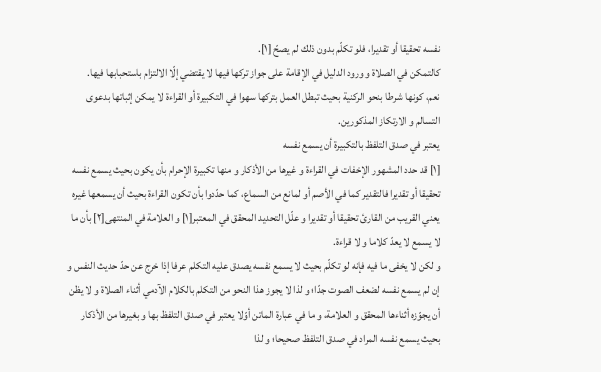نفسه تحقيقا أو تقديرا، فلو تكلّم بدون ذلك لم يصحّ [١].
كالتمكن في الصلاة و ورود الدليل في الإقامة على جواز تركها فيها لا يقتضي إلّا الالتزام باستحبابها فيها.
نعم، كونها شرطا بنحو الركنية بحيث تبطل العمل بتركها سهوا في التكبيرة أو القراءة لا يمكن إثباتها بدعوى التسالم و الارتكاز المذكورين.
يعتبر في صدق التلفظ بالتكبيرة أن يسمع نفسه
[١] قد حدد المشهور الإخفات في القراءة و غيرها من الأذكار و منها تكبيرة الإحرام بأن يكون بحيث يسمع نفسه تحقيقا أو تقديرا فالتقدير كما في الأصم أو لمانع من السماع، كما حدّدوا بأن تكون القراءة بحيث أن يسمعها غيره يعني القريب من القارئ تحقيقا أو تقديرا و علّل التحديد المحقق في المعتبر[١] و العلامة في المنتهى[٢] بأن ما لا يسمع لا يعدّ كلاما و لا قراءة.
و لكن لا يخفى ما فيه فإنه لو تكلّم بحيث لا يسمع نفسه يصدق عليه التكلم عرفا إذا خرج عن حدّ حديث النفس و إن لم يسمع نفسه لضعف الصوت جدّا؛ و لذا لا يجوز هذا النحو من التكلم بالكلام الآدمي أثناء الصلاة و لا يظن أن يجوّزه أثناءها المحقق و العلامة، و ما في عبارة الماتن أوّلا يعتبر في صدق التلفظ بها و بغيرها من الأذكار بحيث يسمع نفسه المراد في صدق التلفظ صحيحا؛ و لذا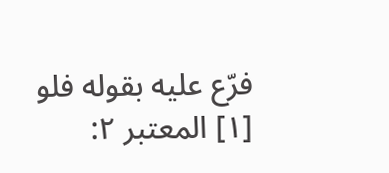فرّع عليه بقوله فلو
[١] المعتبر ٢: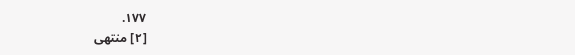١٧٧.
[٢] منتهى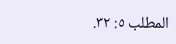المطلب ٥: ٣٢.